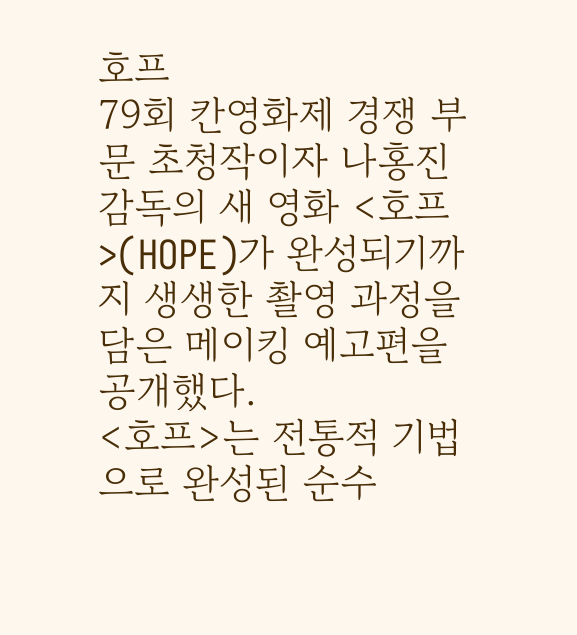호프
79회 칸영화제 경쟁 부문 초청작이자 나홍진 감독의 새 영화 <호프>(HOPE)가 완성되기까지 생생한 촬영 과정을 담은 메이킹 예고편을 공개했다.
<호프>는 전통적 기법으로 완성된 순수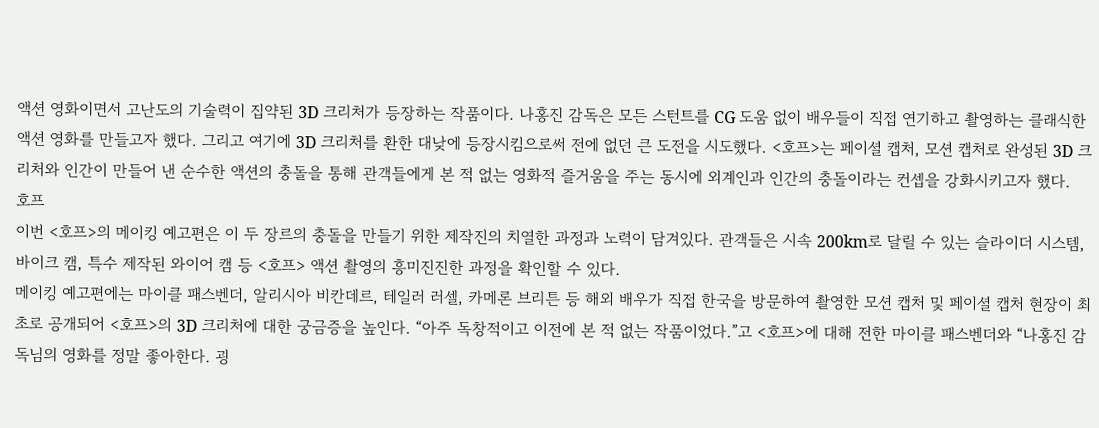액션 영화이면서 고난도의 기술력이 집약된 3D 크리처가 등장하는 작품이다. 나홍진 감독은 모든 스턴트를 CG 도움 없이 배우들이 직접 연기하고 촬영하는 클래식한 액션 영화를 만들고자 했다. 그리고 여기에 3D 크리처를 환한 대낮에 등장시킴으로써 전에 없던 큰 도전을 시도했다. <호프>는 페이셜 캡처, 모션 캡처로 완성된 3D 크리처와 인간이 만들어 낸 순수한 액션의 충돌을 통해 관객들에게 본 적 없는 영화적 즐거움을 주는 동시에 외계인과 인간의 충돌이라는 컨셉을 강화시키고자 했다.
호프
이번 <호프>의 메이킹 예고편은 이 두 장르의 충돌을 만들기 위한 제작진의 치열한 과정과 노력이 담겨있다. 관객들은 시속 200km로 달릴 수 있는 슬라이더 시스템, 바이크 캠, 특수 제작된 와이어 캠 등 <호프> 액션 촬영의 흥미진진한 과정을 확인할 수 있다.
메이킹 예고편에는 마이클 패스벤더, 알리시아 비칸데르, 테일러 러셀, 카메론 브리튼 등 해외 배우가 직접 한국을 방문하여 촬영한 모션 캡처 및 페이셜 캡처 현장이 최초로 공개되어 <호프>의 3D 크리처에 대한 궁금증을 높인다. “아주 독창적이고 이전에 본 적 없는 작품이었다.”고 <호프>에 대해 전한 마이클 패스벤더와 “나홍진 감독님의 영화를 정말 좋아한다. 굉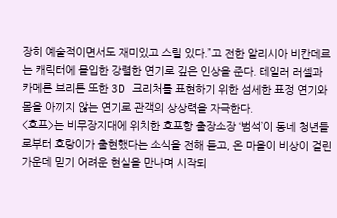장히 예술적이면서도 재미있고 스릴 있다.”고 전한 알리시아 비칸데르는 캐릭터에 몰입한 강렬한 연기로 깊은 인상을 준다. 테일러 러셀과 카메론 브리튼 또한 3D 크리처를 표현하기 위한 섬세한 표정 연기와 몸을 아끼지 않는 연기로 관객의 상상력을 자극한다.
<호프>는 비무장지대에 위치한 호포항 출장소장 ‘범석’이 동네 청년들로부터 호랑이가 출현했다는 소식을 전해 듣고, 온 마을이 비상이 걸린 가운데 믿기 어려운 현실을 만나며 시작되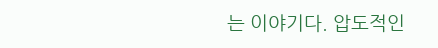는 이야기다. 압도적인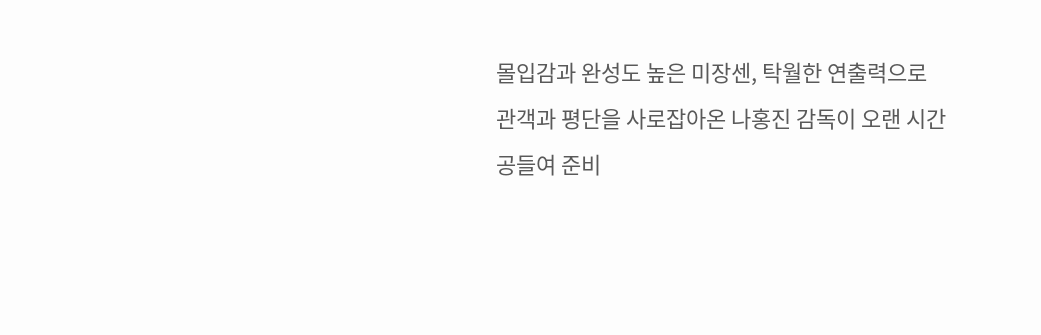몰입감과 완성도 높은 미장센, 탁월한 연출력으로 관객과 평단을 사로잡아온 나홍진 감독이 오랜 시간 공들여 준비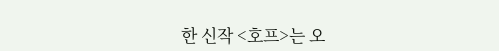한 신작 <호프>는 오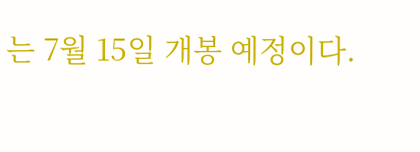는 7월 15일 개봉 예정이다.